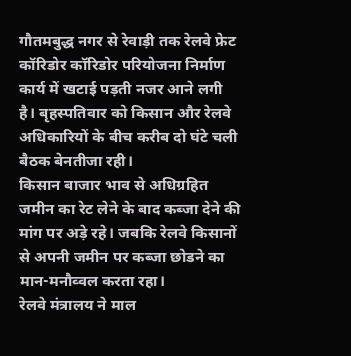गौतमबुद्ध नगर से रेवाड़ी तक रेलवे फ्रेट कॉरिडोर कॉरिडोर परियोजना निर्माण कार्य में खटाई पड़ती नजर आने लगी है। बृहस्पतिवार को किसान और रेलवे अधिकारियों के बीच करीब दो घंटे चली बैठक बेनतीजा रही।
किसान बाजार भाव से अधिग्रहित जमीन का रेट लेने के बाद कब्जा देने की मांग पर अड़े रहे। जबकि रेलवे किसानों से अपनी जमीन पर कब्जा छोडने का मान-मनौव्वल करता रहा।
रेलवे मंत्रालय ने माल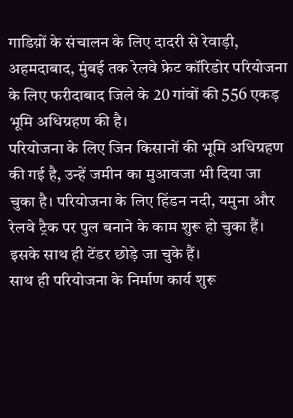गाडिय़ों के संचालन के लिए दादरी से रेवाड़ी, अहमदाबाद, मुंबई तक रेलवे फ्रेट कॉरिडोर परियोजना के लिए फरीदाबाद जिले के 20 गांवों की 556 एकड़ भूमि अधिग्रहण की है।
परियोजना के लिए जिन किसानों की भूमि अधिग्रहण की गई है, उन्हें जमीन का मुआवजा भी दिया जा चुका है। परियोजना के लिए हिंडन नदी, यमुना और रेलवे ट्रैक पर पुल बनाने के काम शुरू हो चुका हैं। इसके साथ ही टेंडर छोड़े जा चुके हैं।
साथ ही परियोजना के निर्माण कार्य शुरू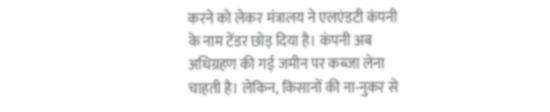करने को लेकर मंत्रालय ने एलएंडटी कंपनी के नाम टेंडर छोड़ दिया है। कंपनी अब अधिग्रहण की गई जमीन पर कब्जा लेना चाहती है। लेकिन, किसानों की ना-नुकर से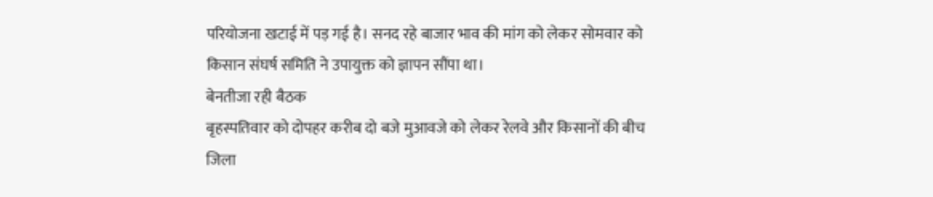परियोजना खटाई में पड़ गई है। सनद रहे बाजार भाव की मांग को लेकर सोमवार को किसान संघर्ष समिति ने उपायुक्त को ज्ञापन सौंपा था।
बेनतीजा रही बैठक
बृहस्पतिवार को दोपहर करीब दो बजे मुआवजे को लेकर रेलवे और किसानों की बीच जिला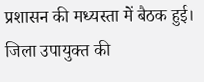प्रशासन की मध्यस्ता में बैठक हुई। जिला उपायुक्त की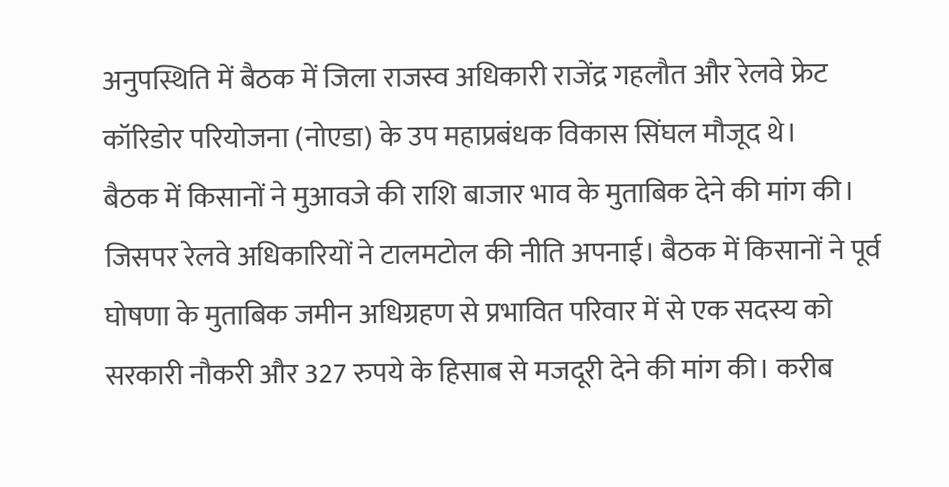अनुपस्थिति में बैठक में जिला राजस्व अधिकारी राजेंद्र गहलौत और रेलवे फ्रेट कॉरिडोर परियोजना (नोएडा) के उप महाप्रबंधक विकास सिंघल मौजूद थे।
बैठक में किसानों ने मुआवजे की राशि बाजार भाव के मुताबिक देने की मांग की। जिसपर रेलवे अधिकारियों ने टालमटोल की नीति अपनाई। बैठक में किसानों ने पूर्व घोषणा के मुताबिक जमीन अधिग्रहण से प्रभावित परिवार में से एक सदस्य को सरकारी नौकरी और 327 रुपये के हिसाब से मजदूरी देने की मांग की। करीब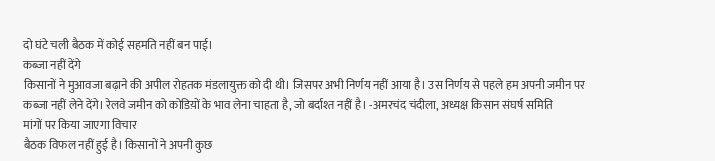दो घंटे चली बैठक में कोई सहमति नहीं बन पाई।
कब्जा नहीं देंगे
किसानों ने मुआवजा बढ़ाने की अपील रोहतक मंडलायुक्त को दी थी। जिसपर अभी निर्णय नहीं आया है। उस निर्णय से पहले हम अपनी जमीन पर कब्जा नहीं लेने देंगे। रेलवे जमीन को कोडिय़ों के भाव लेना चाहता है, जो बर्दाश्त नहीं है। -अमरचंद चंदीला, अध्यक्ष किसान संघर्ष समिति
मांगों पर किया जाएगा विचार
बैठक विफल नहीं हुई है। किसानों ने अपनी कुछ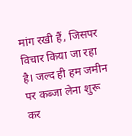मांग रखी हैं, जिसपर विचार किया जा रहा है। जल्द ही हम जमीन पर कब्जा लेना शुरू कर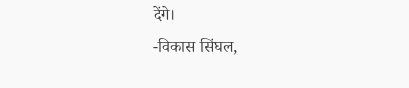देंगे।
-विकास सिंघल,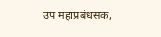उप महाप्रबंधसक,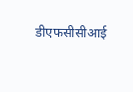डीएफसीसीआई